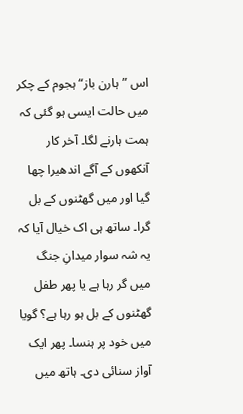اس ”ہارن باز“ ہجوم کے چکر میں حالت ایسی ہو گئی کہ ہمت ہارنے لگا۔ آخر کار آنکھوں کے آگے اندھیرا چھا گیا اور میں گھٹنوں کے بل گرا۔ ساتھ ہی اک خیال آیا کہ یہ شہ سوار میدانِ جنگ میں گر رہا ہے یا پھر طفل گھٹنوں کے بل ہو رہا ہے؟ گویا میں خود پر ہنسا۔ پھر ایک آواز سنائی دی۔ ہاتھ میں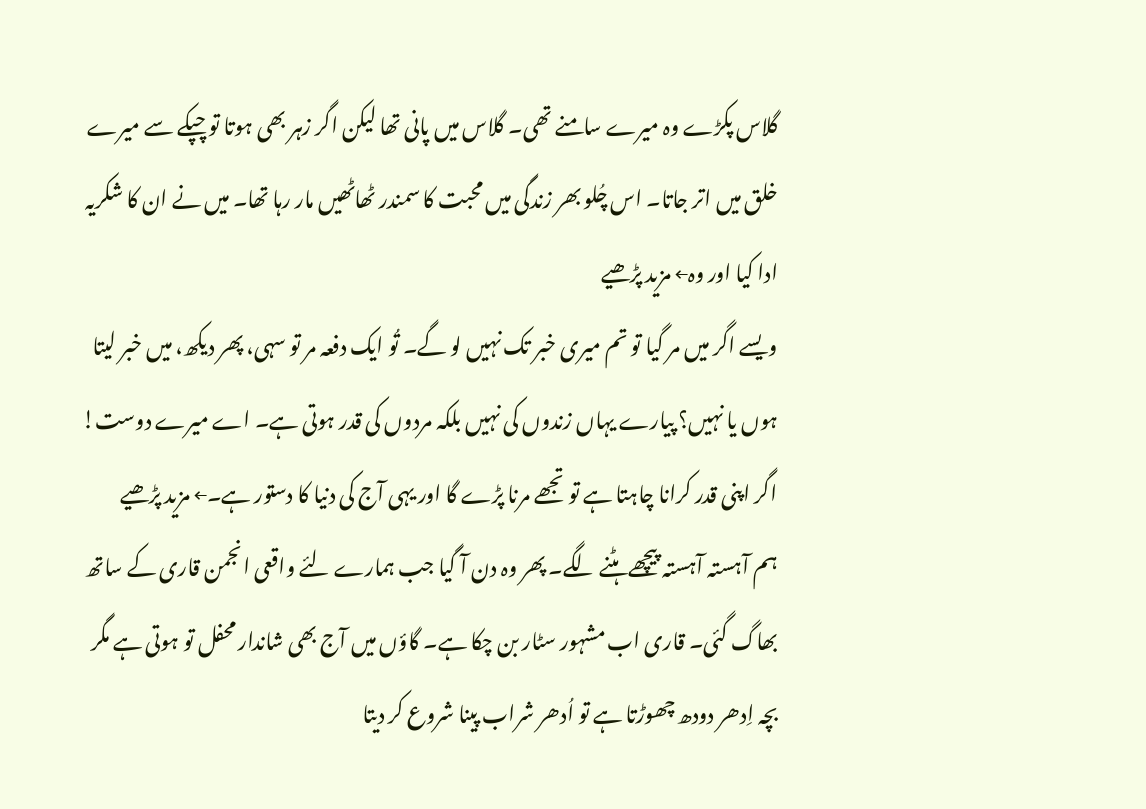گلاس پکڑے وہ میرے سامنے تھی۔ گلاس میں پانی تھا لیکن اگر زہر بھی ہوتا تو چپکے سے میرے خلق میں اتر جاتا۔ اس چُلو بھر زندگی میں محبت کا سمندر ٹھاٹھیں مار رہا تھا۔ میں نے ان کا شکریہ ادا کیا اور وہ← مزید پڑھیے
ویسے اگر میں مر گیا تو تم میری خبر تک نہیں لو گے۔ تُو ایک دفعہ مر تو سہی، پھر دیکھ، میں خبر لیتا ہوں یا نہیں؟ پیارے یہاں زندوں کی نہیں بلکہ مردوں کی قدر ہوتی ہے۔ اے میرے دوست! اگر اپنی قدر کرانا چاہتا ہے تو تجھے مرنا پڑے گا اور یہی آج کی دنیا کا دستور ہے۔← مزید پڑھیے
ہم آہستہ آہستہ پیچھے ہٹنے لگے۔ پھر وہ دن آ گیا جب ہمارے لئے واقعی انجمن قاری کے ساتھ بھاگ گئی۔ قاری اب مشہور سٹار بن چکا ہے۔ گاؤں میں آج بھی شاندار محفل تو ہوتی ہے مگر بچہ اِدھر دودھ چھوڑتا ہے تو اُدھر شراب پینا شروع کر دیتا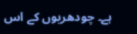ہے۔ چودھریوں کے اس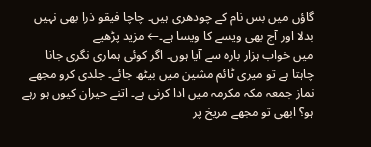گاؤں میں بس نام کے چودھری ہیں۔ چاچا فیقو ذرا بھی نہیں بدلا اور آج بھی ویسے کا ویسا ہے۔← مزید پڑھیے
میں خواب ہزار بارہ سے آیا ہوں۔ اگر کوئی ہماری نگری جانا چاہتا ہے تو میری ٹائم مشین میں بیٹھ جائے۔ جلدی کرو مجھے نماز جمعہ مکہ مکرمہ میں ادا کرنی ہے۔ اتنے حیران کیوں ہو رہے ہو؟ ابھی تو مجھے مریخ پر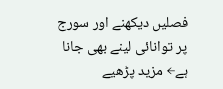فصلیں دیکھنے اور سورج پر توانائی لینے بھی جانا ہے← مزید پڑھیے